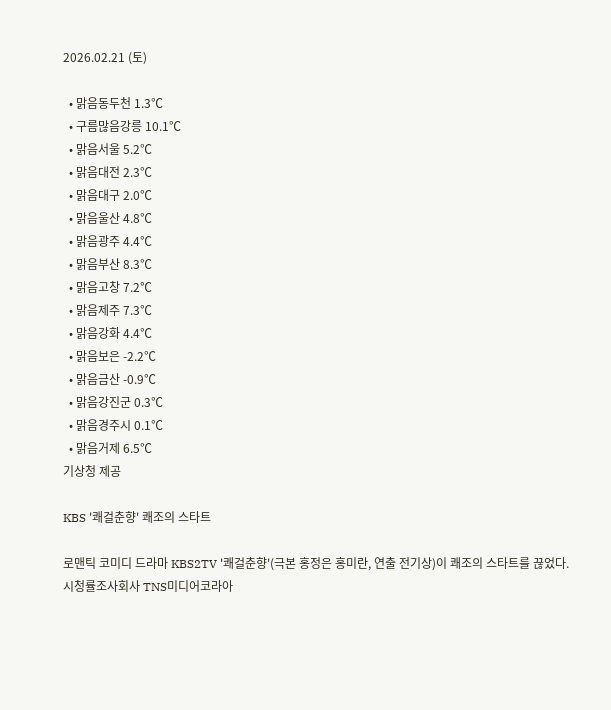2026.02.21 (토)

  • 맑음동두천 1.3℃
  • 구름많음강릉 10.1℃
  • 맑음서울 5.2℃
  • 맑음대전 2.3℃
  • 맑음대구 2.0℃
  • 맑음울산 4.8℃
  • 맑음광주 4.4℃
  • 맑음부산 8.3℃
  • 맑음고창 7.2℃
  • 맑음제주 7.3℃
  • 맑음강화 4.4℃
  • 맑음보은 -2.2℃
  • 맑음금산 -0.9℃
  • 맑음강진군 0.3℃
  • 맑음경주시 0.1℃
  • 맑음거제 6.5℃
기상청 제공

KBS '쾌걸춘향' 쾌조의 스타트

로맨틱 코미디 드라마 KBS2TV '쾌걸춘향'(극본 홍정은 홍미란, 연출 전기상)이 쾌조의 스타트를 끊었다.
시청률조사회사 TNS미디어코라아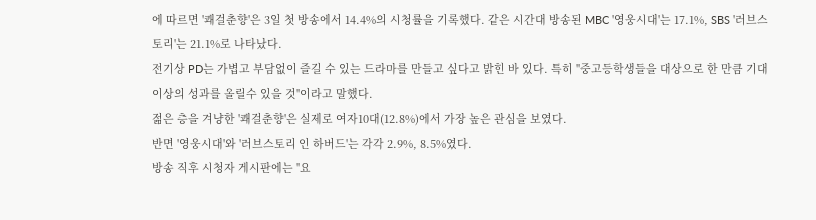에 따르면 '쾌걸춘향'은 3일 첫 방송에서 14.4%의 시청률을 기록했다. 같은 시간대 방송된 MBC '영웅시대'는 17.1%, SBS '러브스토리'는 21.1%로 나타났다.
전기상 PD는 가볍고 부담없이 즐길 수 있는 드라마를 만들고 싶다고 밝힌 바 있다. 특히 "중고등학생들을 대상으로 한 만큼 기대 이상의 성과를 올릴수 있을 것"이라고 말했다.
젊은 층을 겨냥한 '쾌걸춘향'은 실제로 여자10대(12.8%)에서 가장 높은 관심을 보였다.
반면 '영웅시대'와 '러브스토리 인 하버드'는 각각 2.9%, 8.5%였다.
방송 직후 시청자 게시판에는 "요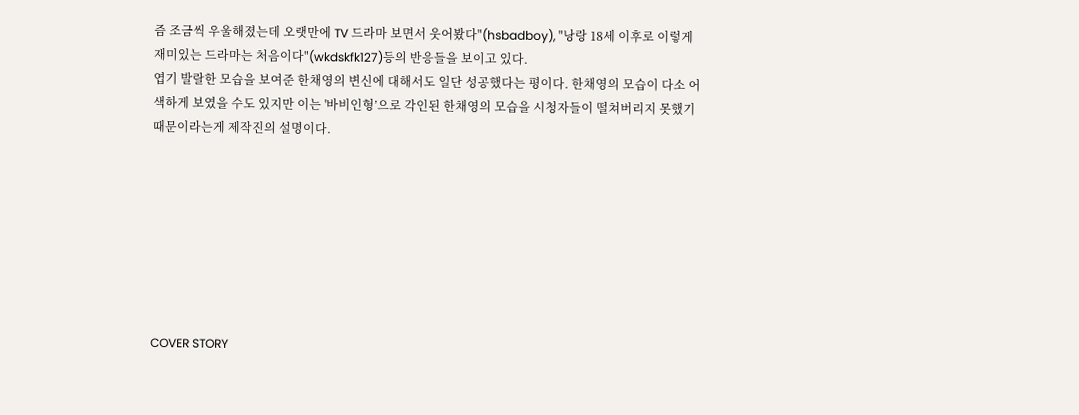즘 조금씩 우울해졌는데 오랫만에 TV 드라마 보면서 웃어봤다"(hsbadboy), "낭랑 18세 이후로 이렇게 재미있는 드라마는 처음이다"(wkdskfk127)등의 반응들을 보이고 있다.
엽기 발랄한 모습을 보여준 한채영의 변신에 대해서도 일단 성공했다는 평이다. 한채영의 모습이 다소 어색하게 보였을 수도 있지만 이는 '바비인형’으로 각인된 한채영의 모습을 시청자들이 떨쳐버리지 못했기 때문이라는게 제작진의 설명이다.








COVER STORY